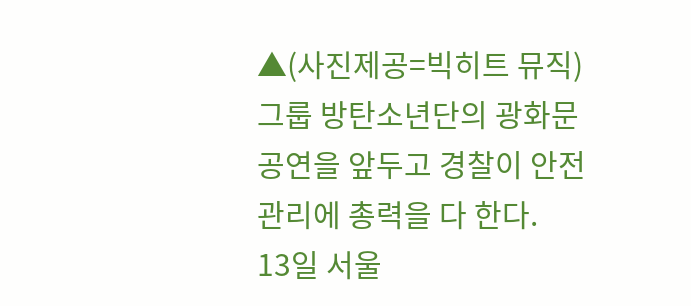▲(사진제공=빅히트 뮤직)
그룹 방탄소년단의 광화문 공연을 앞두고 경찰이 안전 관리에 총력을 다 한다.
13일 서울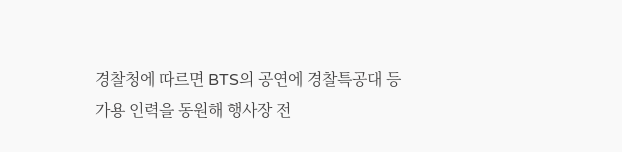경찰청에 따르면 BTS의 공연에 경찰특공대 등 가용 인력을 동원해 행사장 전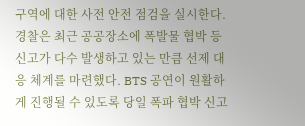구역에 대한 사전 안전 점검을 실시한다.
경찰은 최근 공공장소에 폭발물 협박 등 신고가 다수 발생하고 있는 만큼 선제 대응 체계를 마련했다. BTS 공연이 원활하게 진행될 수 있도록 당일 폭파 협박 신고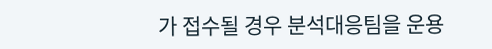가 접수될 경우 분석대응팀을 운용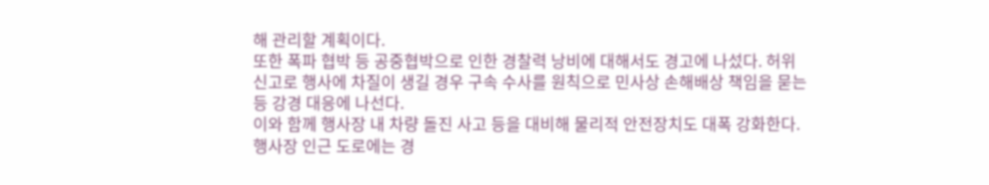해 관리할 계획이다.
또한 폭파 협박 등 공중협박으로 인한 경찰력 낭비에 대해서도 경고에 나섰다. 허위 신고로 행사에 차질이 생길 경우 구속 수사를 원칙으로 민사상 손해배상 책임을 묻는 등 강경 대응에 나선다.
이와 함께 행사장 내 차량 돌진 사고 등을 대비해 물리적 안전장치도 대폭 강화한다. 행사장 인근 도로에는 경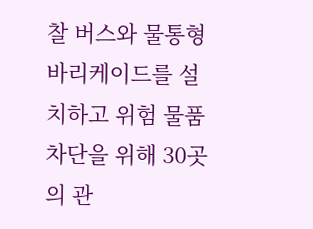찰 버스와 물통형 바리케이드를 설치하고 위험 물품 차단을 위해 30곳의 관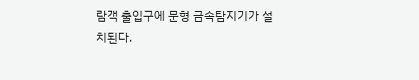람객 출입구에 문형 금속탐지기가 설치된다.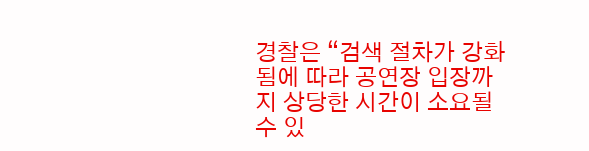경찰은 “검색 절차가 강화됨에 따라 공연장 입장까지 상당한 시간이 소요될 수 있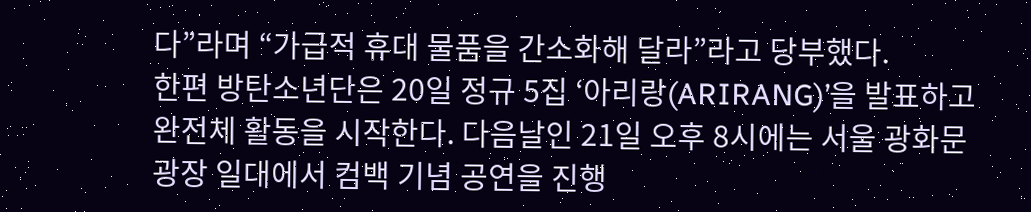다”라며 “가급적 휴대 물품을 간소화해 달라”라고 당부했다.
한편 방탄소년단은 20일 정규 5집 ‘아리랑(ARIRANG)’을 발표하고 완전체 활동을 시작한다. 다음날인 21일 오후 8시에는 서울 광화문 광장 일대에서 컴백 기념 공연을 진행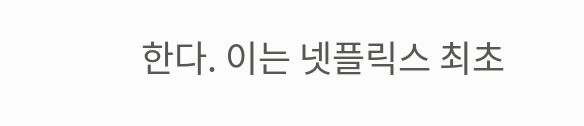한다. 이는 넷플릭스 최초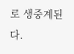로 생중계된다.